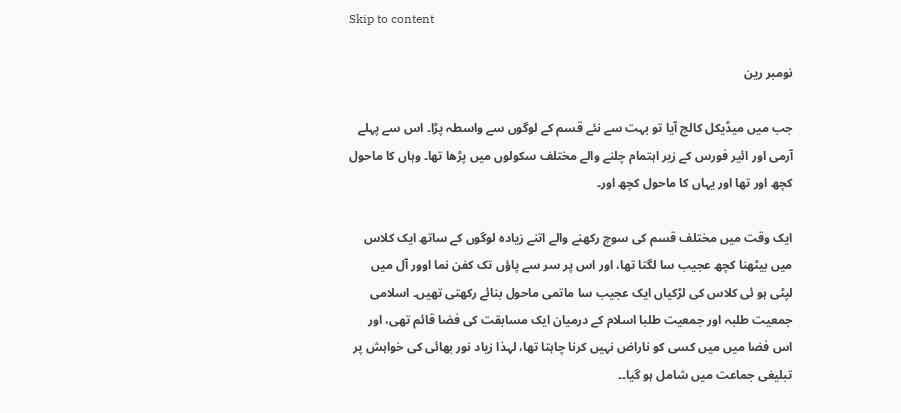Skip to content

نومبر رین

جب میں میڈیکل کالج آیا تو بہت سے نئے قسم کے لوگوں سے واسطہ پڑا۔ اس سے پہلے آرمی اور ائیر فورس کے زیر اہتمام چلنے والے مختلف سکولوں میں پڑھا تھا۔ وہاں کا ماحول کچھ اور تھا اور یہاں کا ماحول کچھ اور۔

ایک وقت میں مختلف قسم کی سوچ رکھنے والے اتنے زیادہ لوگوں کے ساتھ ایک کلاس میں بیٹھنا کچھ عجیب سا لگتا تھا، اور اس پر سر سے پاؤں تک کفن نما اوور آل میں لپٹی ہو ئی کلاس کی لڑکیاں ایک عجیب سا ماتمی ماحول بنائے رکھتی تھیں۔ اسلامی جمعیت طلبہ اور جمعیت طلبا اسلام کے درمیان ایک مسابقت کی فضا قائم تھی، اور اس فضا میں میں کسی کو ناراض نہیں کرنا چاہتا تھا، لہذا زیاد نور بھائی کی خواہش پر تبلیغی جماعت میں شامل ہو گیا۔۔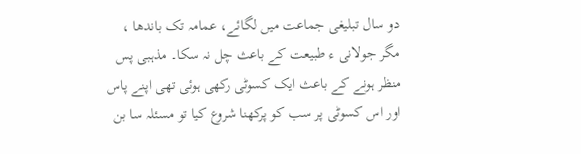دو سال تبلیغی جماعت میں لگائے، عمامہ تک باندھا ، مگر جولانی ء طبیعت کے باعث چل نہ سکا۔ مذہبی پس منظر ہونے کے باعث ایک کسوٹی رکھی ہوئی تھی اپنے پاس اور اس کسوٹی پر سب کو پرکھنا شروع کیا تو مسئلہ سا بن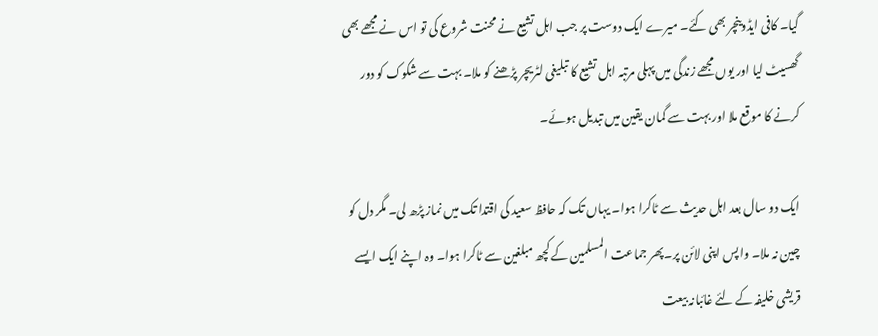گیا۔ کافی ایڈوینچر بھی کئے۔ میرے ایک دوست پر جب اہل تشیع نے محنت شروع کی تو اس نے مجھے بھی گھسیٹ لیا اور یوں مجھے زندگی میں پہلی مرتبہ اہل تشیع کا تبلیغی لٹریچر پڑھنے کو ملا۔ بہت سے شکوک کو دور کرنے کا موقع ملا اور بہت سے گمان یقین میں تبدیل ہوئے۔

ایک دو سال بعد اہل حدیث سے ٹاکرا ہوا۔ یہاں تک کہ حافظ سعید کی اقتدا تک میں نماز پڑھ لی۔ مگر دل کو چین نہ ملا۔ واپس اپنی لائن پر۔پھر جماعت المسلمین کے کچھ مبلغین سے ٹاکرا ہوا۔ وہ اپنے ایک ایسے قریشی خلیفہ کے لئے غائبانہ بیعت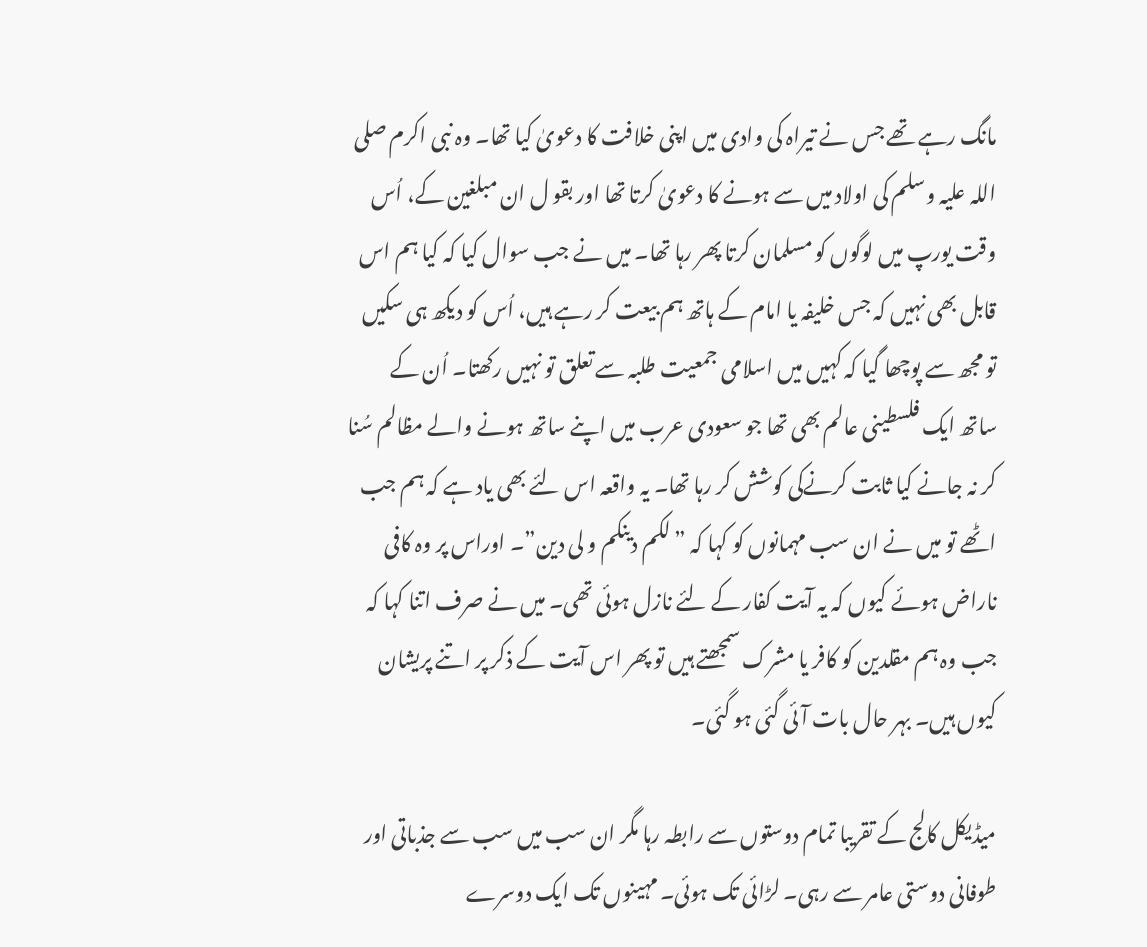مانگ رہے تھے جس نے تیراہ کی وادی میں اپنی خلافت کا دعویٰ کیا تھا۔ وہ نبی اکرم صلی اللہ علیہ وسلم کی اولاد میں سے ہونے کا دعویٰ کرتا تھا اور بقو ل ان مبلغین کے، اُس وقت یورپ میں لوگوں کو مسلمان کرتا پھر رہا تھا۔ میں نے جب سوال کیا کہ کیا ہم اس قابل بھی نہیں کہ جس خلیفہ یا امام کے ہاتھ ہم بیعت کر رہے ہیں، اُس کو دیکھ ہی سکیں تو مجھ سے پوچھا گیا کہ کہیں میں اسلامی جمعیت طلبہ سے تعلق تو نہیں رکھتا۔ اُن کے ساتھ ایک فلسطینی عالم بھی تھا جو سعودی عرب میں اپنے ساتھ ہونے والے مظالم سُنا کر نہ جانے کیا ثابت کرنےکی کوشش کر رہا تھا۔ یہ واقعہ اس لئے بھی یاد ہے کہ ہم جب اٹھے تو میں نے ان سب مہمانوں کو کہا کہ ” لکم دینکم و لی دین”۔ اوراس پر وہ کافی ناراض ہوئے کیوں کہ یہ آیت کفار کے لئے نازل ہوئی تھی۔ میں نے صرف اتنا کہا کہ جب وہ ہم مقلدین کو کافر یا مشرک سمجھتے ہیں تو پھر اس آیت کے ذکر پر اتنے پریشان کیوں ہیں۔ بہر حال بات آئی گئی ہو گئی۔

میڈیکل کالج کے تقریبا تمام دوستوں سے رابطہ رہا مگر ان سب میں سب سے جذباتی اور طوفانی دوستی عامر سے رہی۔ لڑائی تک ہوئی۔ مہینوں تک ایک دوسرے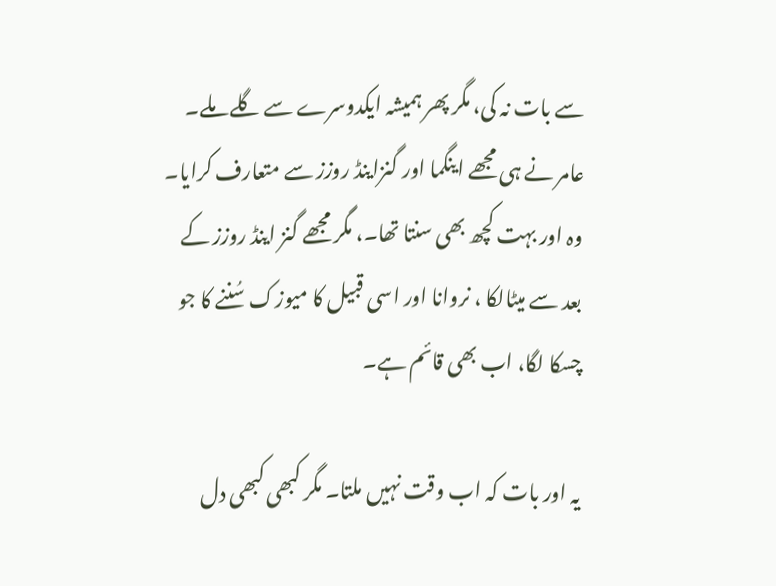سے بات نہ کی، مگر پھر ہمیشہ ایکدوسرے سے گلے ملے۔ عامر نے ہی مجھے اینگما اور گنزاینڈ روزز سے متعارف کرایا۔ وہ اور بہت کچھ بھی سنتا تھا۔، مگر مجھے گنز اینڈ روزز کے بعد سے میٹالکا ، نروانا اور اسی قبیل کا میوزک سُننے کا جو چسکا لگا، اب بھی قائم ہے۔

یہ اور بات کہ اب وقت نہیں ملتا۔ مگر کبھی کبھی دل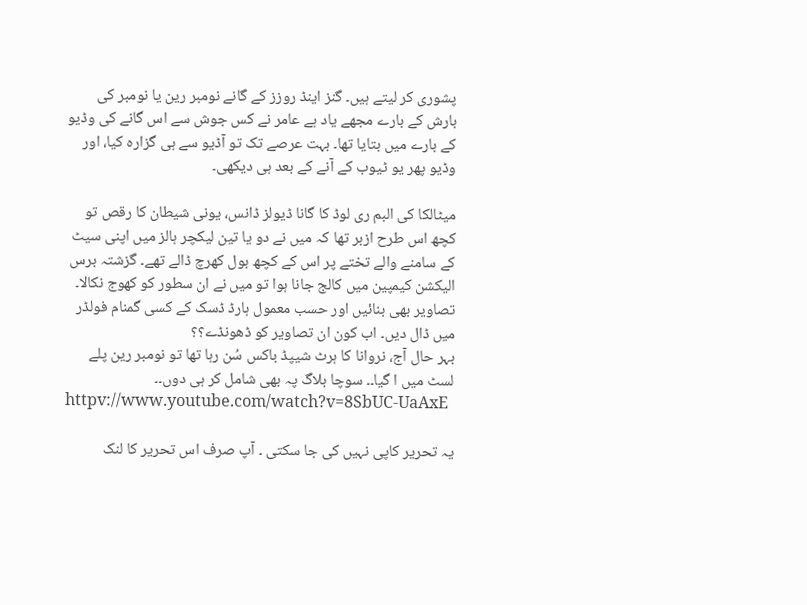پشوری کر لیتے ہیں۔ گنز اینڈ روزز کے گانے نومبر رین یا نومبر کی بارش کے بارے مجھے یاد ہے عامر نے کس جوش سے اس گانے کی وڈیو کے بارے میں بتایا تھا۔ بہت عرصے تک تو آڈیو سے ہی گزارہ کیا، اور وڈیو پھر یو ٹیوب کے آنے کے بعد ہی دیکھی۔

میٹالکا کی البم ری لوڈ کا گانا ڈیولز ڈانس، یونی شیطان کا رقص تو کچھ اس طرح ازبر تھا کہ میں نے دو یا تین لیکچر ہالز میں اپنی سیٹ کے سامنے والے تختے پر اس کے کچھ بول کھرچ ڈالے تھے۔ گزشتہ برس الیکشن کیمپین میں کالج جانا ہوا تو میں نے ان سطور کو کھوج نکالا۔ تصاویر بھی بنائیں اور حسب معمول ہارڈ ڈسک کے کسی گمنام فولڈر میں ڈال دیں۔ اب کون ان تصاویر کو ڈھونڈے؟؟
بہر حال آج، نروانا کا ہرٹ شیپڈ باکس سُن رہا تھا تو نومبر رین پلے لسٹ میں ا گیا۔۔ سوچا بلاگ پہ بھی شامل کر ہی دوں۔۔
httpv://www.youtube.com/watch?v=8SbUC-UaAxE

یہ تحریر کاپی نہیں کی جا سکتی ۔ آپ صرف اس تحریر کا لنک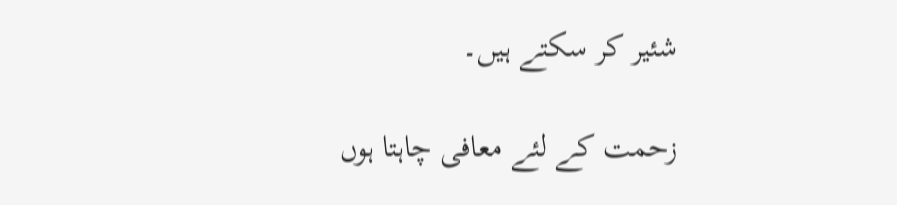شئیر کر سکتے ہیں۔

زحمت کے لئے معافی چاہتا ہوں